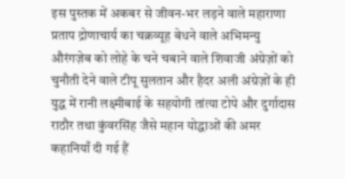इस पुस्तक में अकबर से जीवन-भर लड़ने वाले महाराणा प्रताप द्रोणाचार्य का चक्रव्यूह बेधने वाले अभिमन्यु औरंगज़ेब को लोहे के चने चबाने वाले शिवाजी अंग्रेज़ों को चुनौती देने वाले टीपू सुलतान और हैदर अली अंग्रेज़ों के ही युद्ध में रानी लक्ष्मीबाई के सहयोगी तांत्या टोपे और दुर्गादास राठौर तथा कुंवरसिंह जैसे महान योद्धाओं की अमर कहानियाँ दी गई हैं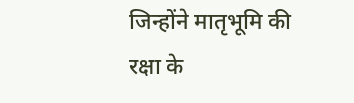जिन्होंने मातृभूमि की रक्षा के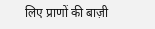लिए प्राणों की बाज़ी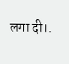लगा दी।.